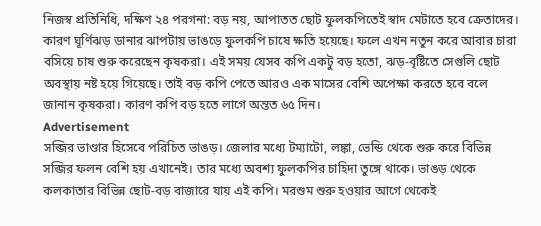নিজস্ব প্রতিনিধি, দক্ষিণ ২৪ পরগনা: বড় নয়, আপাতত ছোট ফুলকপিতেই স্বাদ মেটাতে হবে ক্রেতাদের। কারণ ঘূর্ণিঝড় ডানার ঝাপটায় ভাঙড়ে ফুলকপি চাষে ক্ষতি হয়েছে। ফলে এখন নতুন করে আবার চারা বসিয়ে চাষ শুরু করেছেন কৃষকরা। এই সময় যেসব কপি একটু বড় হতো, ঝড়-বৃষ্টিতে সেগুলি ছোট অবস্থায় নষ্ট হয়ে গিয়েছে। তাই বড় কপি পেতে আরও এক মাসের বেশি অপেক্ষা করতে হবে বলে জানান কৃষকরা। কারণ কপি বড় হতে লাগে অন্তত ৬৫ দিন।
Advertisement
সব্জির ভাণ্ডার হিসেবে পরিচিত ভাঙড়। জেলার মধ্যে টম্যাটো, লঙ্কা, ভেন্ডি থেকে শুরু করে বিভিন্ন সব্জির ফলন বেশি হয় এখানেই। তার মধ্যে অবশ্য ফুলকপির চাহিদা তুঙ্গে থাকে। ভাঙড় থেকে কলকাতার বিভিন্ন ছোট-বড় বাজারে যায় এই কপি। মরশুম শুরু হওয়ার আগে থেকেই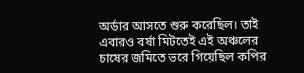অর্ডার আসতে শুরু করেছিল। তাই এবারও বর্ষা মিটতেই এই অঞ্চলের চাষের জমিতে ভরে গিয়েছিল কপির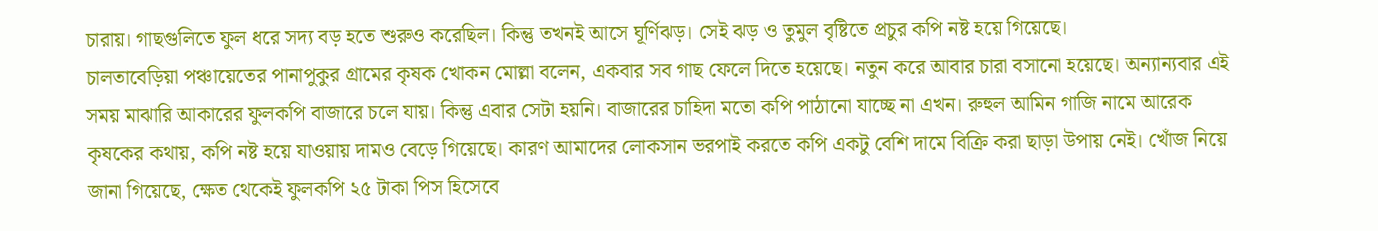চারায়। গাছগুলিতে ফুল ধরে সদ্য বড় হতে শুরুও করেছিল। কিন্তু তখনই আসে ঘূর্ণিঝড়। সেই ঝড় ও তুমুল বৃষ্টিতে প্রচুর কপি নষ্ট হয়ে গিয়েছে।
চালতাবেড়িয়া পঞ্চায়েতের পানাপুকুর গ্রামের কৃষক খোকন মোল্লা বলেন, একবার সব গাছ ফেলে দিতে হয়েছে। নতুন করে আবার চারা বসানো হয়েছে। অন্যান্যবার এই সময় মাঝারি আকারের ফুলকপি বাজারে চলে যায়। কিন্তু এবার সেটা হয়নি। বাজারের চাহিদা মতো কপি পাঠানো যাচ্ছে না এখন। রুহুল আমিন গাজি নামে আরেক কৃষকের কথায়, কপি নষ্ট হয়ে যাওয়ায় দামও বেড়ে গিয়েছে। কারণ আমাদের লোকসান ভরপাই করতে কপি একটু বেশি দামে বিক্রি করা ছাড়া উপায় নেই। খোঁজ নিয়ে জানা গিয়েছে, ক্ষেত থেকেই ফুলকপি ২৫ টাকা পিস হিসেবে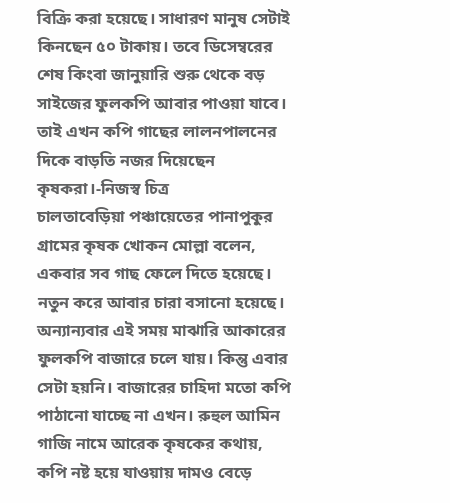বিক্রি করা হয়েছে। সাধারণ মানুষ সেটাই কিনছেন ৫০ টাকায়। তবে ডিসেম্বরের শেষ কিংবা জানুয়ারি শুরু থেকে বড় সাইজের ফুলকপি আবার পাওয়া যাবে। তাই এখন কপি গাছের লালনপালনের দিকে বাড়তি নজর দিয়েছেন কৃষকরা।-নিজস্ব চিত্র
চালতাবেড়িয়া পঞ্চায়েতের পানাপুকুর গ্রামের কৃষক খোকন মোল্লা বলেন, একবার সব গাছ ফেলে দিতে হয়েছে। নতুন করে আবার চারা বসানো হয়েছে। অন্যান্যবার এই সময় মাঝারি আকারের ফুলকপি বাজারে চলে যায়। কিন্তু এবার সেটা হয়নি। বাজারের চাহিদা মতো কপি পাঠানো যাচ্ছে না এখন। রুহুল আমিন গাজি নামে আরেক কৃষকের কথায়, কপি নষ্ট হয়ে যাওয়ায় দামও বেড়ে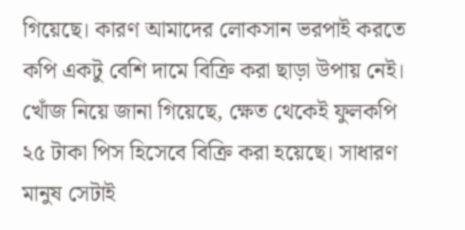গিয়েছে। কারণ আমাদের লোকসান ভরপাই করতে কপি একটু বেশি দামে বিক্রি করা ছাড়া উপায় নেই। খোঁজ নিয়ে জানা গিয়েছে, ক্ষেত থেকেই ফুলকপি ২৫ টাকা পিস হিসেবে বিক্রি করা হয়েছে। সাধারণ মানুষ সেটাই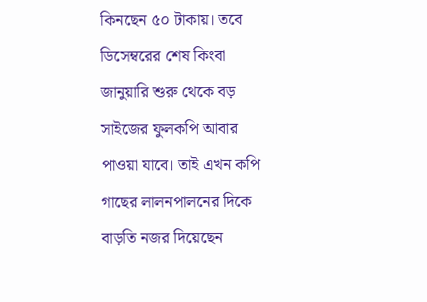কিনছেন ৫০ টাকায়। তবে ডিসেম্বরের শেষ কিংবা জানুয়ারি শুরু থেকে বড় সাইজের ফুলকপি আবার পাওয়া যাবে। তাই এখন কপি গাছের লালনপালনের দিকে বাড়তি নজর দিয়েছেন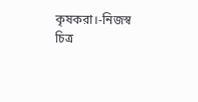কৃষকরা।-নিজস্ব চিত্র